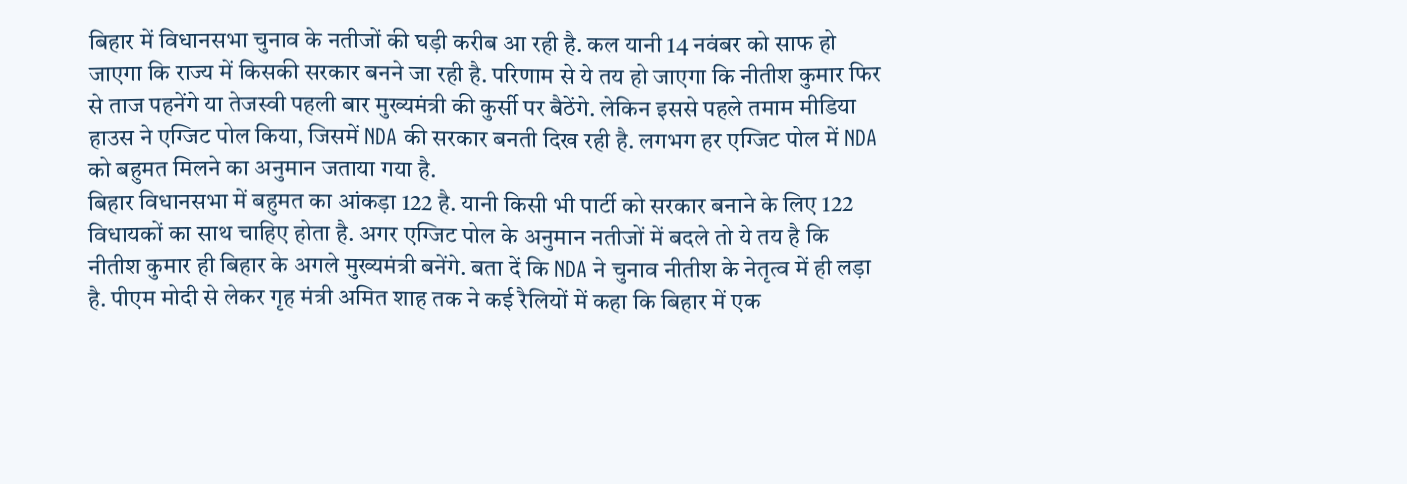बिहार में विधानसभा चुनाव के नतीजों की घड़ी करीब आ रही है. कल यानी 14 नवंबर को साफ हो जाएगा कि राज्य में किसकी सरकार बनने जा रही है. परिणाम से ये तय हो जाएगा कि नीतीश कुमार फिर से ताज पहनेंगे या तेजस्वी पहली बार मुख्यमंत्री की कुर्सी पर बैठेंगे. लेकिन इससे पहले तमाम मीडिया हाउस ने एग्जिट पोल किया, जिसमें NDA की सरकार बनती दिख रही है. लगभग हर एग्जिट पोल में NDA को बहुमत मिलने का अनुमान जताया गया है.
बिहार विधानसभा में बहुमत का आंकड़ा 122 है. यानी किसी भी पार्टी को सरकार बनाने के लिए 122 विधायकों का साथ चाहिए होता है. अगर एग्जिट पोल के अनुमान नतीजों में बदले तो ये तय है कि नीतीश कुमार ही बिहार के अगले मुख्यमंत्री बनेंगे. बता दें कि NDA ने चुनाव नीतीश के नेतृत्व में ही लड़ा है. पीएम मोदी से लेकर गृह मंत्री अमित शाह तक ने कई रैलियों में कहा कि बिहार में एक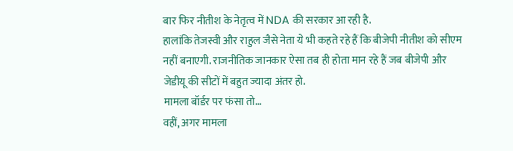बार फिर नीतीश के नेतृत्व में NDA की सरकार आ रही है.
हालांकि तेजस्वी और राहुल जैसे नेता ये भी कहते रहे हैं कि बीजेपी नीतीश को सीएम नहीं बनाएगी. राजनीतिक जानकार ऐसा तब ही होता मान रहे हैं जब बीजेपी और जेडीयू की सीटों में बहुत ज्यादा अंतर हो.
मामला बॉर्डर पर फंसा तो…
वहीं, अगर मामला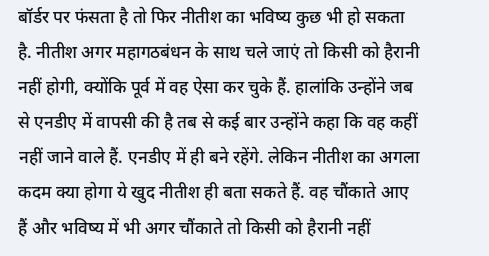बॉर्डर पर फंसता है तो फिर नीतीश का भविष्य कुछ भी हो सकता है. नीतीश अगर महागठबंधन के साथ चले जाएं तो किसी को हैरानी नहीं होगी, क्योंकि पूर्व में वह ऐसा कर चुके हैं. हालांकि उन्होंने जब से एनडीए में वापसी की है तब से कई बार उन्होंने कहा कि वह कहीं नहीं जाने वाले हैं. एनडीए में ही बने रहेंगे. लेकिन नीतीश का अगला कदम क्या होगा ये खुद नीतीश ही बता सकते हैं. वह चौंकाते आए हैं और भविष्य में भी अगर चौंकाते तो किसी को हैरानी नहीं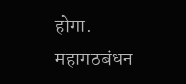होगा.
महागठबंधन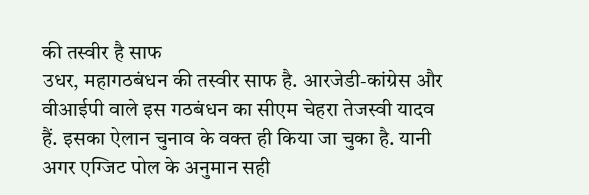की तस्वीर है साफ
उधर, महागठबंधन की तस्वीर साफ है. आरजेडी-कांग्रेस और वीआईपी वाले इस गठबंधन का सीएम चेहरा तेजस्वी यादव हैं. इसका ऐलान चुनाव के वक्त ही किया जा चुका है. यानी अगर एग्जिट पोल के अनुमान सही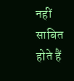नहीं साबित होते हैं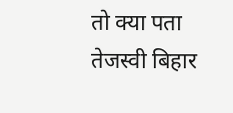तो क्या पता तेजस्वी बिहार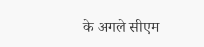के अगले सीएम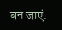बन जाएं.